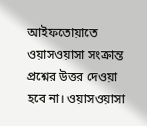আইফতোয়াতে ওয়াসওয়াসা সংক্রান্ত প্রশ্নের উত্তর দেওয়া হবে না। ওয়াসওয়াসা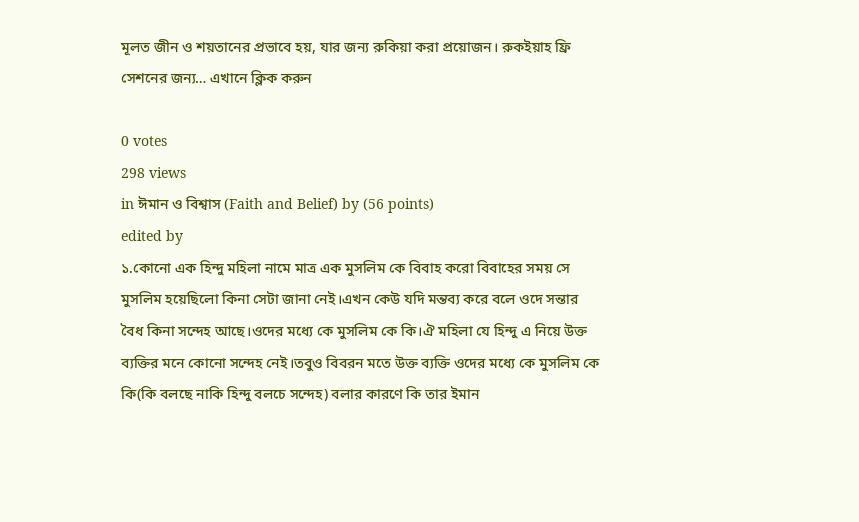মূলত জীন ও শয়তানের প্রভাবে হয়, যার জন্য রুকিয়া করা প্রয়োজন। রুকইয়াহ ফ্রি সেশনের জন্য… এখানে ক্লিক করুন

0 votes
298 views
in ঈমান ও বিশ্বাস (Faith and Belief) by (56 points)
edited by
১.কোনো এক হিন্দু মহিলা নামে মাত্র এক মুসলিম কে বিবাহ করো বিবাহের সময় সে মুসলিম হয়েছিলো কিনা সেটা জানা নেই।এখন কেউ যদি মন্তব্য করে বলে ওদে সন্তার বৈধ কিনা সন্দেহ আছে।ওদের মধ্যে কে মুসলিম কে কি।ঐ মহিলা যে হিন্দু এ নিয়ে উক্ত ব্যক্তির মনে কোনো সন্দেহ নেই।তবুও বিবরন মতে উক্ত ব্যক্তি ওদের মধ্যে কে মুসলিম কে কি(কি বলছে নাকি হিন্দু বলচে সন্দেহ) বলার কারণে কি তার ইমান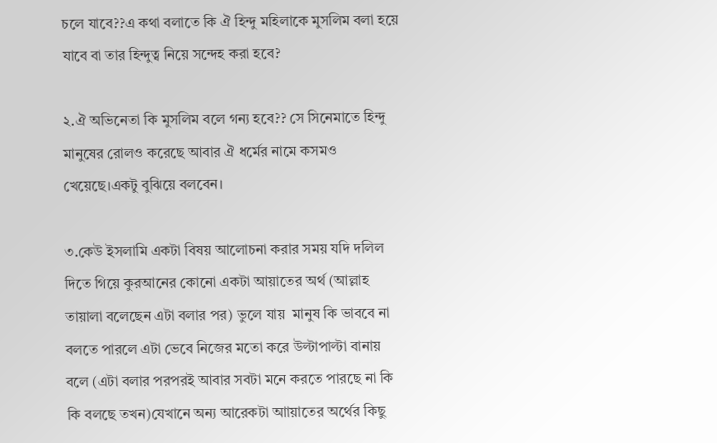চলে যাবে??এ কথা বলাতে কি ঐ হিন্দু মহিলাকে মুসলিম বলা হয়ে যাবে বা তার হিন্দুত্ব নিয়ে সন্দেহ করা হবে?

২.ঐ অভিনেতা কি মুসলিম বলে গন্য হবে?? সে সিনেমাতে হিন্দু  মানুষের রোলও করেছে আবার ঐ ধর্মের নামে কসমও খেয়েছে।একটু বুঝিয়ে বলবেন।

৩.কেউ ইসলামি একটা বিষয় আলোচনা করার সময় যদি দলিল দিতে গিয়ে কুরআনের কোনো একটা আয়াতের অর্থ (আল্লাহ তায়ালা বলেছেন এটা বলার পর) ভুলে যায়  মানুষ কি ভাববে না বলতে পারলে এটা ভেবে নিজের মতো করে উল্টাপাল্টা বানায় বলে (এটা বলার পরপরই আবার সবটা মনে করতে পারছে না কি কি বলছে তখন)যেখানে অন্য আরেকটা আায়াতের অর্থের কিছু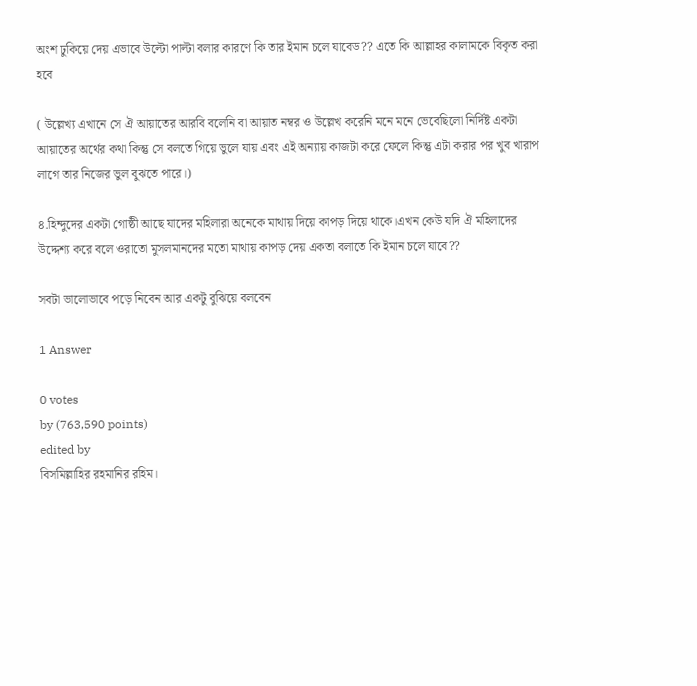অংশ ঢুকিয়ে দেয় এভাবে উল্টো পাল্টা বলার কারণে কি তার ইমান চলে যাবেড?? এতে কি আল্লাহর কালামকে বিকৃত করা হবে

( উল্লেখ্য এখানে সে ঐ আয়াতের আরবি বলেনি বা আয়াত নম্বর ও উল্লেখ করেনি মনে মনে ভেবেছিলো নির্দিষ্ট একটা আয়াতের অর্থের কথা কিন্তু সে বলতে গিয়ে ভুলে যায় এবং এই অন্যায় কাজটা করে ফেলে কিন্তু এটা করার পর খুব খারাপ লাগে তার নিজের ভুল বুঝতে পারে।)

৪.হিন্দুদের একটা গোষ্ঠী আছে যাদের মহিলারা অনেকে মাথায় দিয়ে কাপড় দিয়ে থাকে।এখন কেউ যদি ঐ মহিলাদের উদ্দেশ্য করে বলে ওরাতো মুসলমানদের মতো মাথায় কাপড় দেয় একতা বলাতে কি ইমান চলে যাবে??

সবটা ভালোভাবে পড়ে নিবেন আর একটু বুঝিয়ে বলবেন

1 Answer

0 votes
by (763,590 points)
edited by
বিসমিল্লাহির রহমানির রহিম।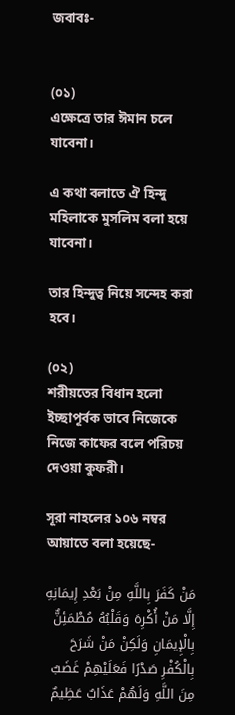জবাবঃ-


(০১)
এক্ষেত্রে তার ঈমান চলে যাবেনা।

এ কথা বলাতে ঐ হিন্দু মহিলাকে মুসলিম বলা হয়ে যাবেনা।

তার হিন্দুত্ব নিয়ে সন্দেহ করা হবে।

(০২)
শরীয়তের বিধান হলো ইচ্ছাপূর্বক ভাবে নিজেকে নিজে কাফের বলে পরিচয় দেওয়া কুফরী।

সূরা নাহলের ১০৬ নম্বর আয়াতে বলা হয়েছে-

مَنْ كَفَرَ بِاللَّهِ مِنْ بَعْدِ إِيمَانِهِ إِلَّا مَنْ أُكْرِهَ وَقَلْبُهُ مُطْمَئِنٌّ بِالْإِيمَانِ وَلَكِنْ مَنْ شَرَحَ بِالْكُفْرِ صَدْرًا فَعَلَيْهِمْ غَضَبٌ مِنَ اللَّهِ وَلَهُمْ عَذَابٌ عَظِيمٌ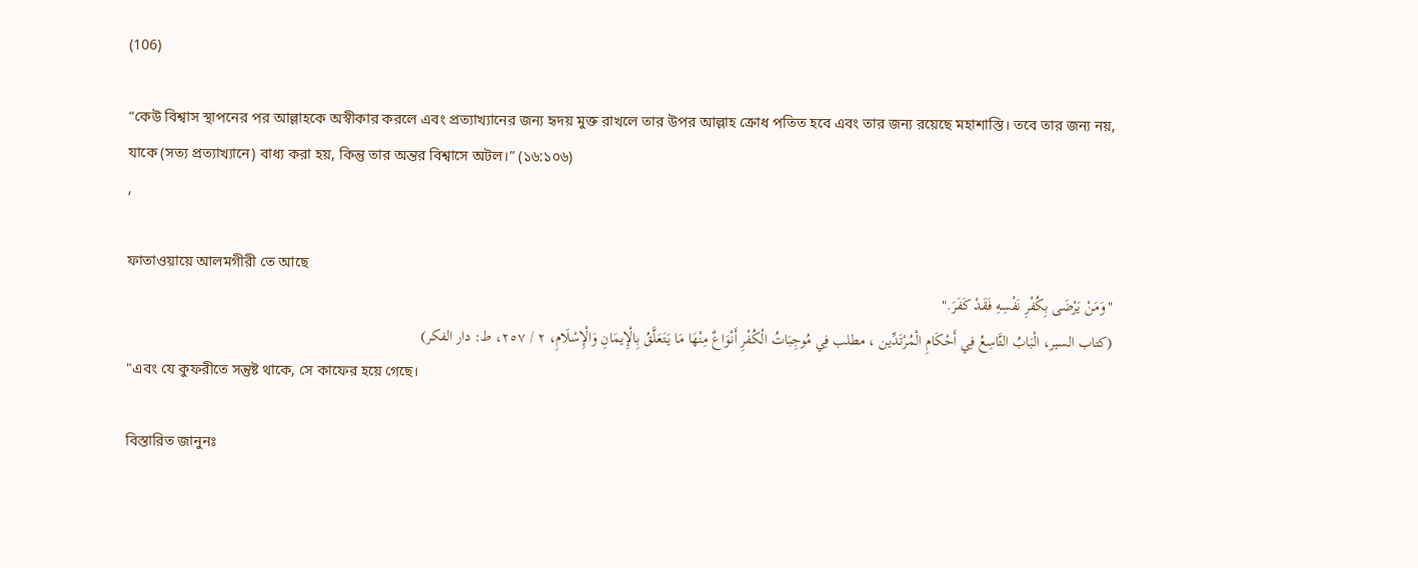(106)

“কেউ বিশ্বাস স্থাপনের পর আল্লাহকে অস্বীকার করলে এবং প্রত্যাখ্যানের জন্য হৃদয় মুক্ত রাখলে তার উপর আল্লাহ ক্রোধ পতিত হবে এবং তার জন্য রয়েছে মহাশাস্তি। তবে তার জন্য নয়, যাকে (সত্য প্রত্যাখ্যানে) বাধ্য করা হয়, কিন্তু তার অন্তর বিশ্বাসে অটল।” (১৬:১০৬)
,

ফাতাওয়ায়ে আলমগীরী তে আছে
"وَمَنْ يَرْضَى بِكُفْرِ نَفْسِهِ فَقَدْ كَفَرَ."
(كتاب السير، الْبَابُ التَّاسِعُ فِي أَحْكَامِ الْمُرْتَدِّين ، مطلب فِي مُوجِبَاتُ الْكُفْرِ أَنْوَاعٌ مِنْهَا مَا يَتَعَلَّقُ بِالْإِيمَانِ وَالْإِسْلَامِ، ٢ / ٢٥٧، ط: دار الفكر)
"এবং যে কুফরীতে সন্তুষ্ট থাকে, সে কাফের হয়ে গেছে।

বিস্তারিত জানুনঃ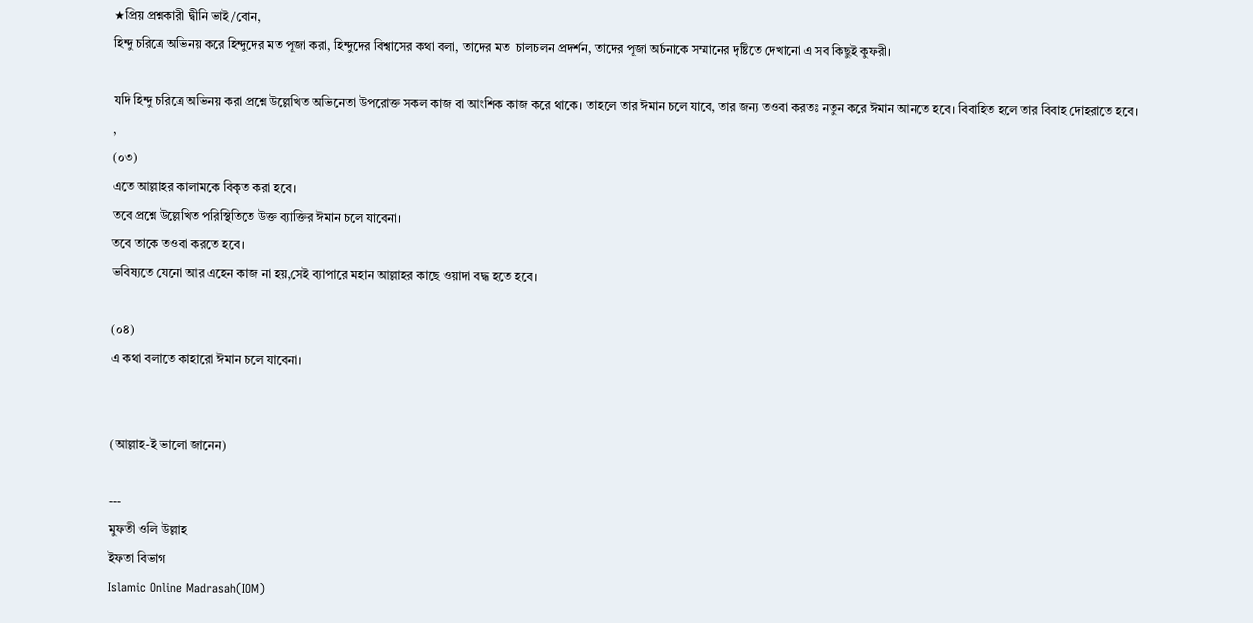★প্রিয় প্রশ্নকারী দ্বীনি ভাই/বোন,
হিন্দু চরিত্রে অভিনয় করে হিন্দুদের মত পূজা করা, হিন্দুদের বিশ্বাসের কথা বলা, তাদের মত  চালচলন প্রদর্শন, তাদের পূজা অর্চনাকে সম্মানের দৃষ্টিতে দেখানো এ সব কিছুই কুফরী।

যদি হিন্দু চরিত্রে অভিনয় করা প্রশ্নে উল্লেখিত অভিনেতা উপরোক্ত সকল কাজ বা আংশিক কাজ করে থাকে। তাহলে তার ঈমান চলে যাবে, তার জন্য তওবা করতঃ নতুন করে ঈমান আনতে হবে। বিবাহিত হলে তার বিবাহ দোহরাতে হবে।
,
(০৩)
এতে আল্লাহর কালামকে বিকৃত করা হবে।
তবে প্রশ্নে উল্লেখিত পরিস্থিতিতে উক্ত ব্যাক্তির ঈমান চলে যাবেনা।
তবে তাকে তওবা করতে হবে।
ভবিষ্যতে যেনো আর এহেন কাজ না হয়,সেই ব্যাপারে মহান আল্লাহর কাছে ওয়াদা বদ্ধ হতে হবে।

(০৪)
এ কথা বলাতে কাহারো ঈমান চলে যাবেনা।


(আল্লাহ-ই ভালো জানেন)

---
মুফতী ওলি উল্লাহ
ইফতা বিভাগ
Islamic Online Madrasah(IOM)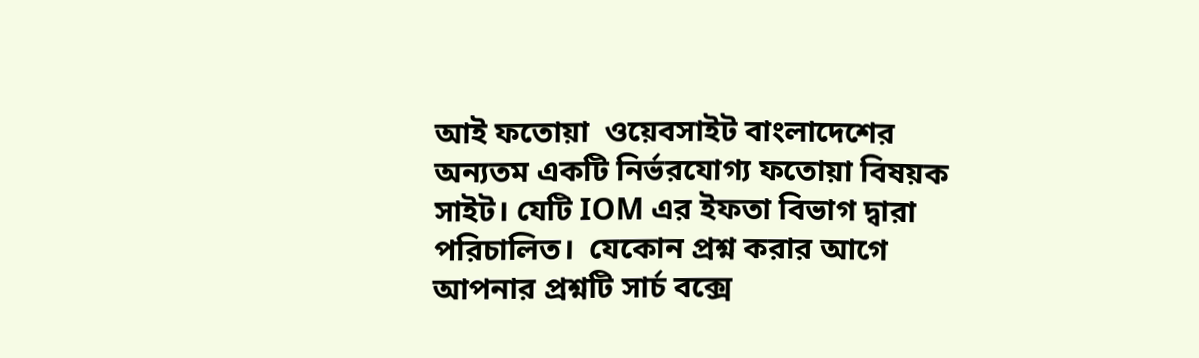আই ফতোয়া  ওয়েবসাইট বাংলাদেশের অন্যতম একটি নির্ভরযোগ্য ফতোয়া বিষয়ক সাইট। যেটি IOM এর ইফতা বিভাগ দ্বারা পরিচালিত।  যেকোন প্রশ্ন করার আগে আপনার প্রশ্নটি সার্চ বক্সে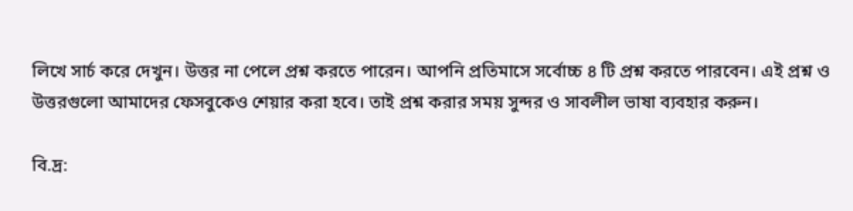লিখে সার্চ করে দেখুন। উত্তর না পেলে প্রশ্ন করতে পারেন। আপনি প্রতিমাসে সর্বোচ্চ ৪ টি প্রশ্ন করতে পারবেন। এই প্রশ্ন ও উত্তরগুলো আমাদের ফেসবুকেও শেয়ার করা হবে। তাই প্রশ্ন করার সময় সুন্দর ও সাবলীল ভাষা ব্যবহার করুন।

বি.দ্র: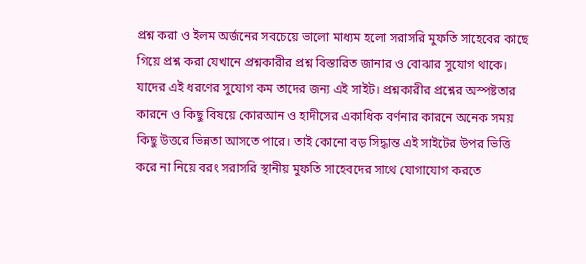প্রশ্ন করা ও ইলম অর্জনের সবচেয়ে ভালো মাধ্যম হলো সরাসরি মুফতি সাহেবের কাছে গিয়ে প্রশ্ন করা যেখানে প্রশ্নকারীর প্রশ্ন বিস্তারিত জানার ও বোঝার সুযোগ থাকে। যাদের এই ধরণের সুযোগ কম তাদের জন্য এই সাইট। প্রশ্নকারীর প্রশ্নের অস্পষ্টতার কারনে ও কিছু বিষয়ে কোরআন ও হাদীসের একাধিক বর্ণনার কারনে অনেক সময় কিছু উত্তরে ভিন্নতা আসতে পারে। তাই কোনো বড় সিদ্ধান্ত এই সাইটের উপর ভিত্তি করে না নিয়ে বরং সরাসরি স্থানীয় মুফতি সাহেবদের সাথে যোগাযোগ করতে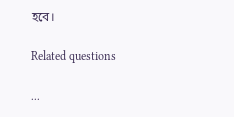হবে।

Related questions

...